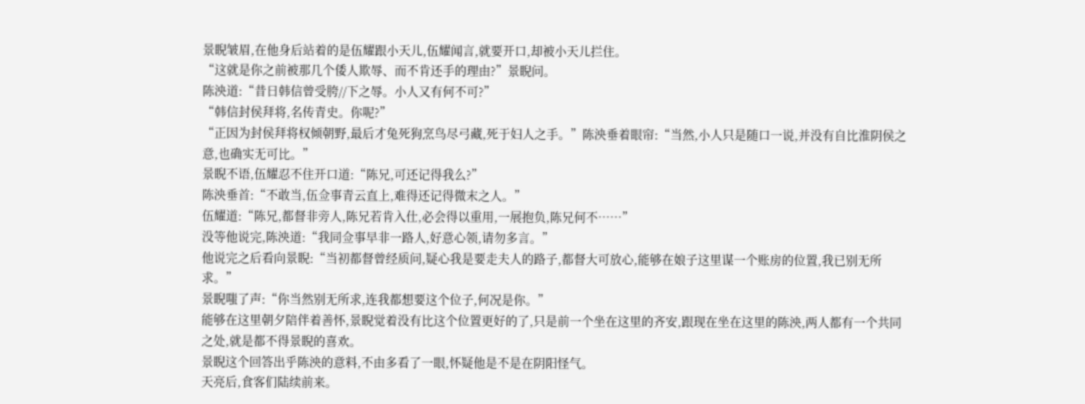景睨皱眉,在他身后站着的是伍耀跟小天儿,伍耀闻言,就要开口,却被小天儿拦住。
“这就是你之前被那几个倭人欺辱、而不肯还手的理由?”景睨问。
陈泱道:“昔日韩信曾受胯//下之辱。小人又有何不可?”
“韩信封侯拜将,名传青史。你呢?”
“正因为封侯拜将权倾朝野,最后才兔死狗烹鸟尽弓藏,死于妇人之手。”陈泱垂着眼帘:“当然,小人只是随口一说,并没有自比淮阴侯之意,也确实无可比。”
景睨不语,伍耀忍不住开口道:“陈兄,可还记得我么?”
陈泱垂首:“不敢当,伍佥事青云直上,难得还记得微末之人。”
伍耀道:“陈兄,都督非旁人,陈兄若肯入仕,必会得以重用,一展抱负,陈兄何不……”
没等他说完,陈泱道:“我同佥事早非一路人,好意心领,请勿多言。”
他说完之后看向景睨:“当初都督曾经质问,疑心我是要走夫人的路子,都督大可放心,能够在娘子这里谋一个账房的位置,我已别无所求。”
景睨嗤了声:“你当然别无所求,连我都想要这个位子,何况是你。”
能够在这里朝夕陪伴着善怀,景睨觉着没有比这个位置更好的了,只是前一个坐在这里的齐安,跟现在坐在这里的陈泱,两人都有一个共同之处,就是都不得景睨的喜欢。
景睨这个回答出乎陈泱的意料,不由多看了一眼,怀疑他是不是在阴阳怪气。
天亮后,食客们陆续前来。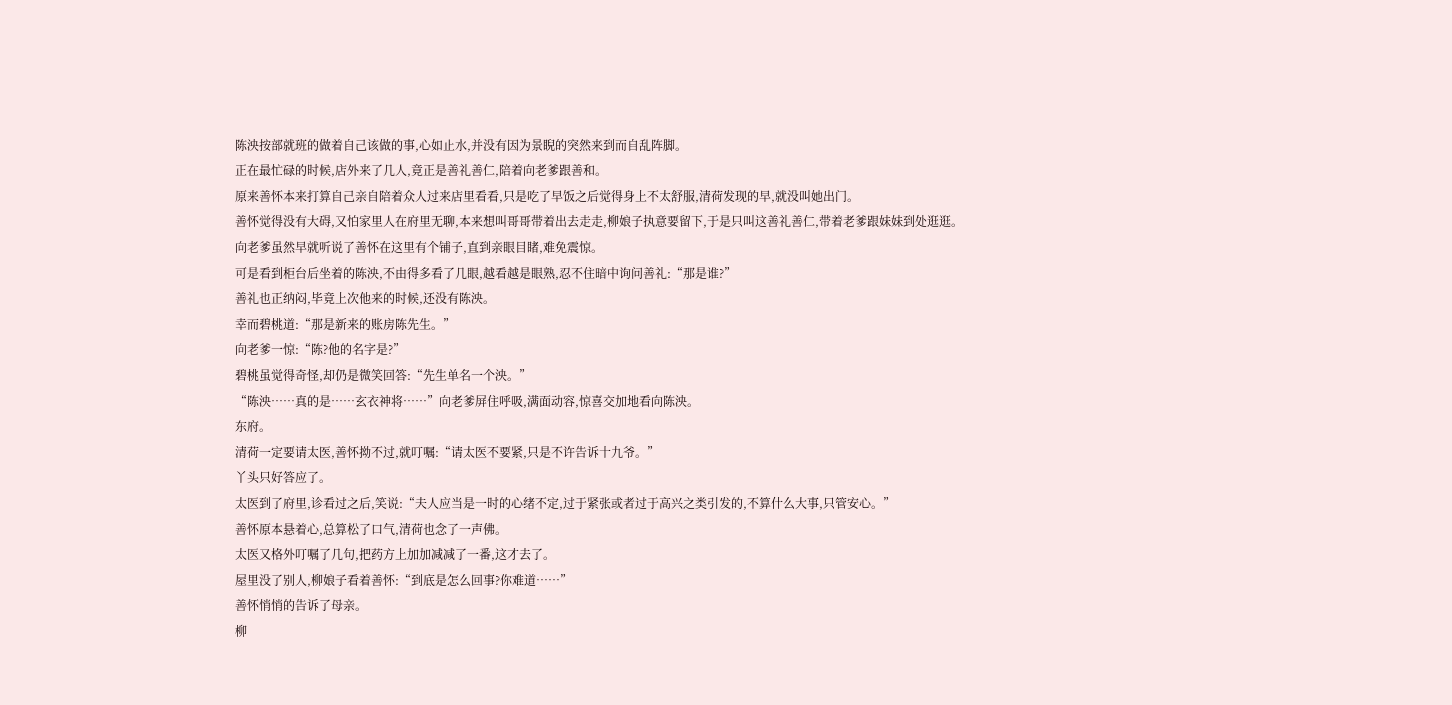陈泱按部就班的做着自己该做的事,心如止水,并没有因为景睨的突然来到而自乱阵脚。
正在最忙碌的时候,店外来了几人,竟正是善礼善仁,陪着向老爹跟善和。
原来善怀本来打算自己亲自陪着众人过来店里看看,只是吃了早饭之后觉得身上不太舒服,清荷发现的早,就没叫她出门。
善怀觉得没有大碍,又怕家里人在府里无聊,本来想叫哥哥带着出去走走,柳娘子执意要留下,于是只叫这善礼善仁,带着老爹跟妹妹到处逛逛。
向老爹虽然早就听说了善怀在这里有个铺子,直到亲眼目睹,难免震惊。
可是看到柜台后坐着的陈泱,不由得多看了几眼,越看越是眼熟,忍不住暗中询问善礼:“那是谁?”
善礼也正纳闷,毕竟上次他来的时候,还没有陈泱。
幸而碧桃道:“那是新来的账房陈先生。”
向老爹一惊:“陈?他的名字是?”
碧桃虽觉得奇怪,却仍是微笑回答:“先生单名一个泱。”
“陈泱……真的是……玄衣神将……”向老爹屏住呼吸,满面动容,惊喜交加地看向陈泱。
东府。
清荷一定要请太医,善怀拗不过,就叮嘱:“请太医不要紧,只是不许告诉十九爷。”
丫头只好答应了。
太医到了府里,诊看过之后,笑说:“夫人应当是一时的心绪不定,过于紧张或者过于高兴之类引发的,不算什么大事,只管安心。”
善怀原本悬着心,总算松了口气,清荷也念了一声佛。
太医又格外叮嘱了几句,把药方上加加减减了一番,这才去了。
屋里没了别人,柳娘子看着善怀:“到底是怎么回事?你难道……”
善怀悄悄的告诉了母亲。
柳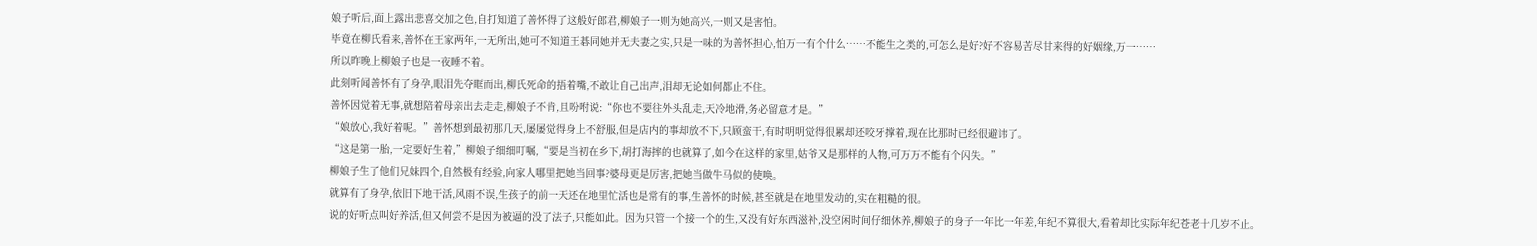娘子听后,面上露出悲喜交加之色,自打知道了善怀得了这般好郎君,柳娘子一则为她高兴,一则又是害怕。
毕竟在柳氏看来,善怀在王家两年,一无所出,她可不知道王碁同她并无夫妻之实,只是一味的为善怀担心,怕万一有个什么……不能生之类的,可怎么是好?好不容易苦尽甘来得的好姻缘,万一……
所以昨晚上柳娘子也是一夜睡不着。
此刻听闻善怀有了身孕,眼泪先夺眶而出,柳氏死命的捂着嘴,不敢让自己出声,泪却无论如何都止不住。
善怀因觉着无事,就想陪着母亲出去走走,柳娘子不肯,且吩咐说:“你也不要往外头乱走,天冷地滑,务必留意才是。”
“娘放心,我好着呢。”善怀想到最初那几天,屡屡觉得身上不舒服,但是店内的事却放不下,只顾蛮干,有时明明觉得很累却还咬牙撑着,现在比那时已经很避讳了。
“这是第一胎,一定要好生着,”柳娘子细细叮嘱,“要是当初在乡下,胡打海摔的也就算了,如今在这样的家里,姑爷又是那样的人物,可万万不能有个闪失。”
柳娘子生了他们兄妹四个,自然极有经验,向家人哪里把她当回事?婆母更是厉害,把她当做牛马似的使唤。
就算有了身孕,依旧下地干活,风雨不误,生孩子的前一天还在地里忙活也是常有的事,生善怀的时候,甚至就是在地里发动的,实在粗糙的很。
说的好听点叫好养活,但又何尝不是因为被逼的没了法子,只能如此。因为只管一个接一个的生,又没有好东西滋补,没空闲时间仔细休养,柳娘子的身子一年比一年差,年纪不算很大,看着却比实际年纪苍老十几岁不止。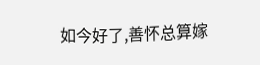如今好了,善怀总算嫁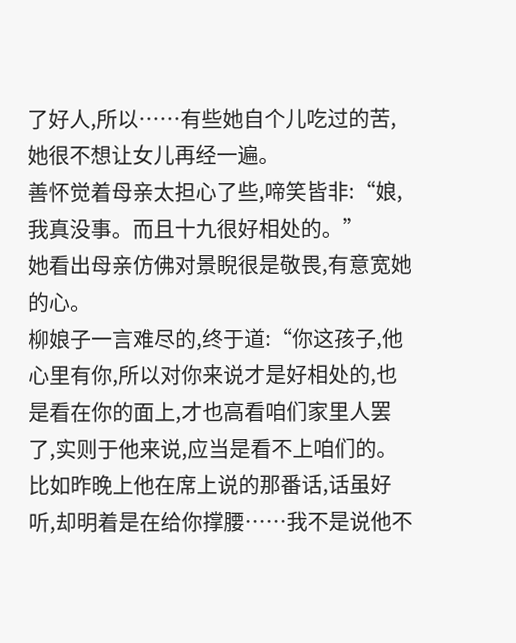了好人,所以……有些她自个儿吃过的苦,她很不想让女儿再经一遍。
善怀觉着母亲太担心了些,啼笑皆非:“娘,我真没事。而且十九很好相处的。”
她看出母亲仿佛对景睨很是敬畏,有意宽她的心。
柳娘子一言难尽的,终于道:“你这孩子,他心里有你,所以对你来说才是好相处的,也是看在你的面上,才也高看咱们家里人罢了,实则于他来说,应当是看不上咱们的。比如昨晚上他在席上说的那番话,话虽好听,却明着是在给你撑腰……我不是说他不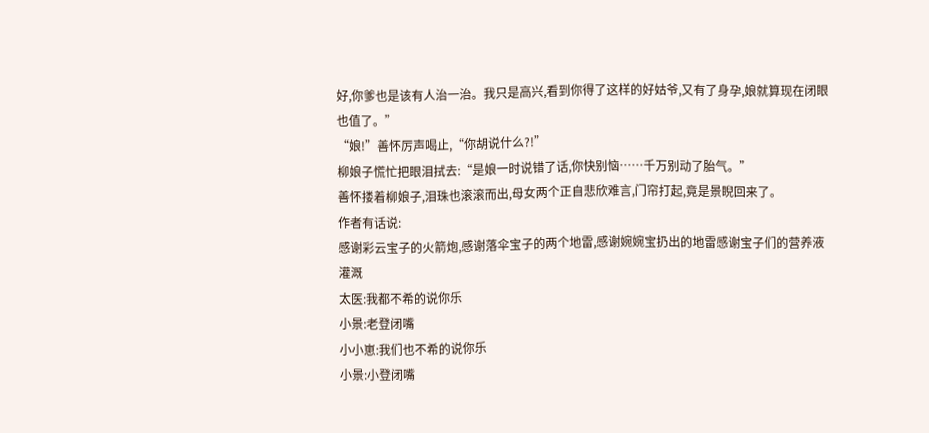好,你爹也是该有人治一治。我只是高兴,看到你得了这样的好姑爷,又有了身孕,娘就算现在闭眼也值了。”
“娘!”善怀厉声喝止,“你胡说什么?!”
柳娘子慌忙把眼泪拭去:“是娘一时说错了话,你快别恼……千万别动了胎气。”
善怀搂着柳娘子,泪珠也滚滚而出,母女两个正自悲欣难言,门帘打起,竟是景睨回来了。
作者有话说:
感谢彩云宝子的火箭炮,感谢落伞宝子的两个地雷,感谢婉婉宝扔出的地雷感谢宝子们的营养液灌溉
太医:我都不希的说你乐
小景:老登闭嘴
小小崽:我们也不希的说你乐
小景:小登闭嘴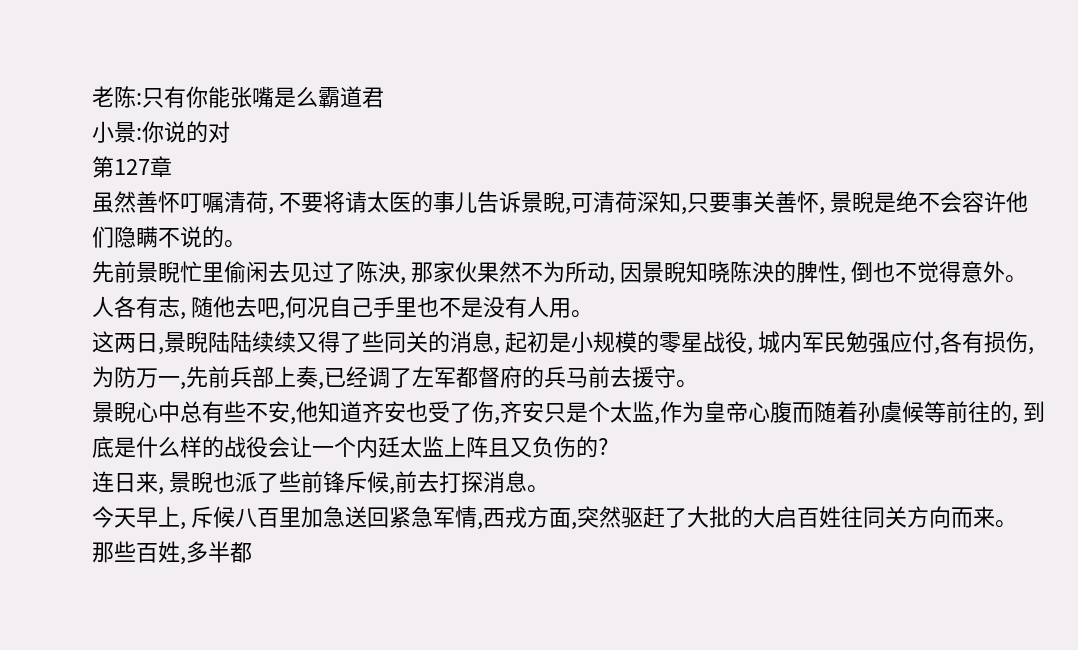老陈:只有你能张嘴是么霸道君
小景:你说的对
第127章
虽然善怀叮嘱清荷, 不要将请太医的事儿告诉景睨,可清荷深知,只要事关善怀, 景睨是绝不会容许他们隐瞒不说的。
先前景睨忙里偷闲去见过了陈泱, 那家伙果然不为所动, 因景睨知晓陈泱的脾性, 倒也不觉得意外。
人各有志, 随他去吧,何况自己手里也不是没有人用。
这两日,景睨陆陆续续又得了些同关的消息, 起初是小规模的零星战役, 城内军民勉强应付,各有损伤, 为防万一,先前兵部上奏,已经调了左军都督府的兵马前去援守。
景睨心中总有些不安,他知道齐安也受了伤,齐安只是个太监,作为皇帝心腹而随着孙虞候等前往的, 到底是什么样的战役会让一个内廷太监上阵且又负伤的?
连日来, 景睨也派了些前锋斥候,前去打探消息。
今天早上, 斥候八百里加急送回紧急军情,西戎方面,突然驱赶了大批的大启百姓往同关方向而来。
那些百姓,多半都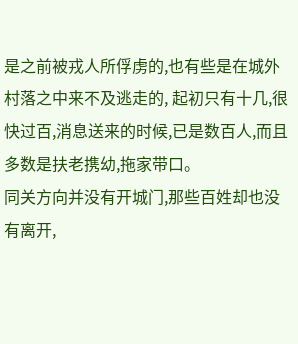是之前被戎人所俘虏的,也有些是在城外村落之中来不及逃走的, 起初只有十几,很快过百,消息送来的时候,已是数百人,而且多数是扶老携幼,拖家带口。
同关方向并没有开城门,那些百姓却也没有离开,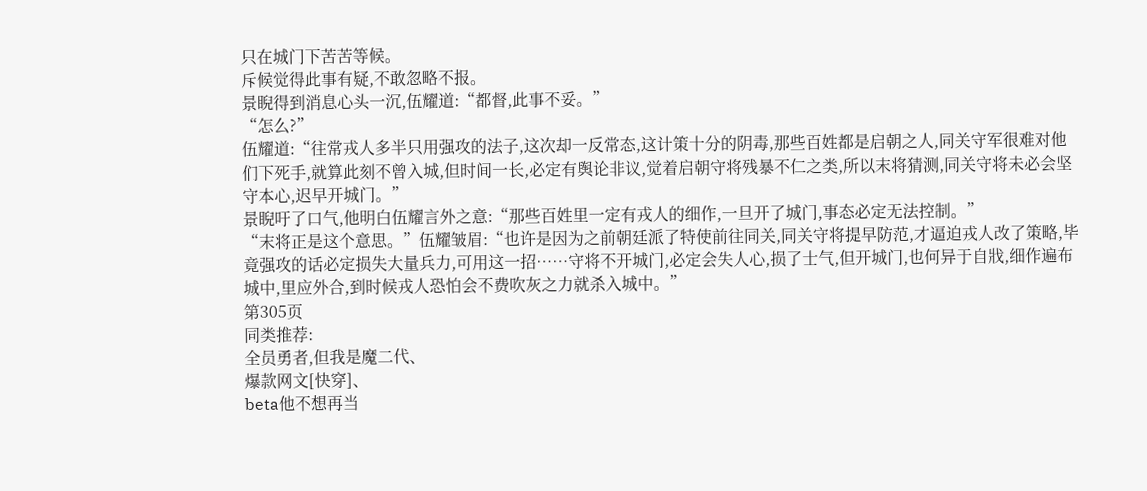只在城门下苦苦等候。
斥候觉得此事有疑,不敢忽略不报。
景睨得到消息心头一沉,伍耀道:“都督,此事不妥。”
“怎么?”
伍耀道:“往常戎人多半只用强攻的法子,这次却一反常态,这计策十分的阴毒,那些百姓都是启朝之人,同关守军很难对他们下死手,就算此刻不曾入城,但时间一长,必定有舆论非议,觉着启朝守将残暴不仁之类,所以末将猜测,同关守将未必会坚守本心,迟早开城门。”
景睨吁了口气,他明白伍耀言外之意:“那些百姓里一定有戎人的细作,一旦开了城门,事态必定无法控制。”
“末将正是这个意思。”伍耀皱眉:“也许是因为之前朝廷派了特使前往同关,同关守将提早防范,才逼迫戎人改了策略,毕竟强攻的话必定损失大量兵力,可用这一招……守将不开城门,必定会失人心,损了士气,但开城门,也何异于自戕,细作遍布城中,里应外合,到时候戎人恐怕会不费吹灰之力就杀入城中。”
第305页
同类推荐:
全员勇者,但我是魔二代、
爆款网文[快穿]、
beta他不想再当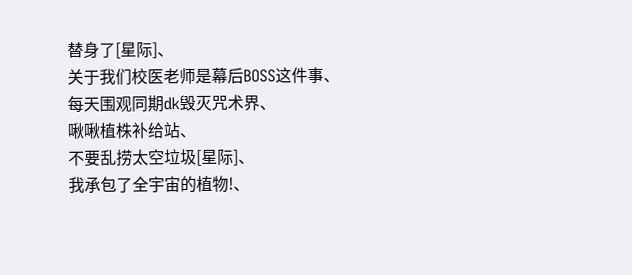替身了[星际]、
关于我们校医老师是幕后BOSS这件事、
每天围观同期dk毁灭咒术界、
啾啾植株补给站、
不要乱捞太空垃圾[星际]、
我承包了全宇宙的植物!、